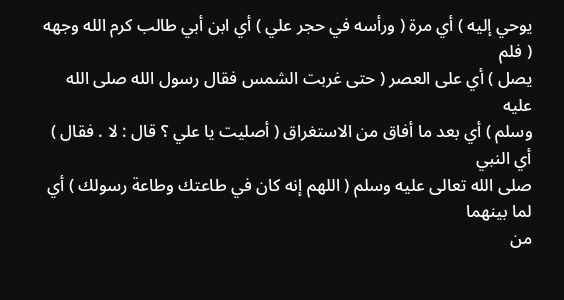يوحي إليه ) أي مرة ( ورأسه في حجر علي ) أي ابن أبي طالب كرم الله وجهه ( فلم
يصل ) أي على العصر ( حتى غربت الشمس فقال رسول الله صلى الله عليه
وسلم ) أي بعد ما أفاق من الاستغراق ( أصليت يا علي ؟ قال : لا . فقال ) أي النبي
صلى الله تعالى عليه وسلم ( اللهم إنه كان في طاعتك وطاعة رسولك ) أي لما بينهما
من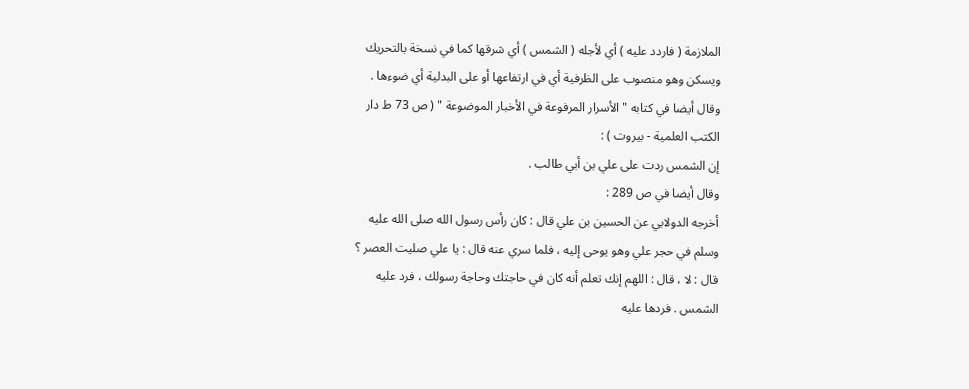الملازمة ( فاردد عليه ) أي لأجله ( الشمس ) أي شرقها كما في نسخة بالتحريك
ويسكن وهو منصوب على الظرفية أي في ارتفاعها أو على البدلية أي ضوءها .
وقال أيضا في كتابه " الأسرار المرفوعة في الأخبار الموضوعة " ( ص 73 ط دار
الكتب العلمية - بيروت ) :
إن الشمس ردت على علي بن أبي طالب .
وقال أيضا في ص 289 :
أخرجه الدولابي عن الحسين بن علي قال : كان رأس رسول الله صلى الله عليه
وسلم في حجر علي وهو يوحى إليه ، فلما سري عنه قال : يا علي صليت العصر ؟
قال : لا ، قال : اللهم إنك تعلم أنه كان في حاجتك وحاجة رسولك ، فرد عليه
الشمس . فردها عليه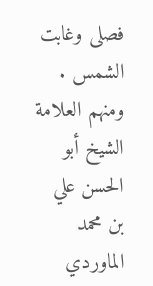فصلى وغابت الشمس .
ومنهم العلامة الشيخ أبو الحسن علي بن محمد الماوردي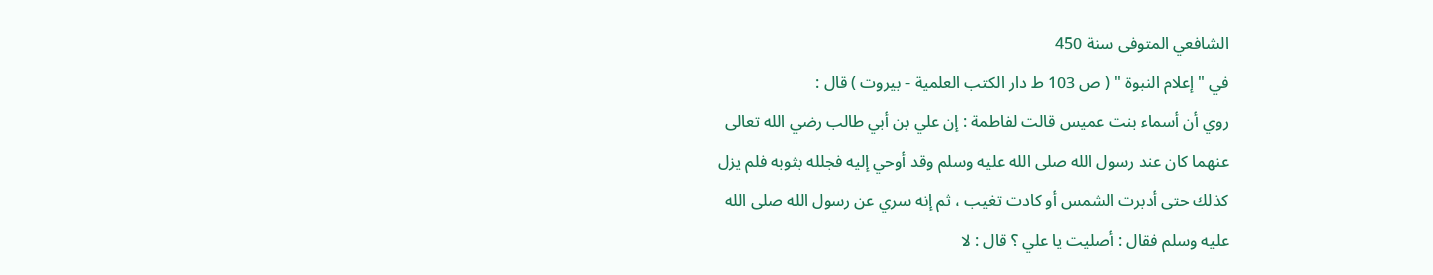الشافعي المتوفى سنة 450
في " إعلام النبوة " ( ص 103 ط دار الكتب العلمية - بيروت ) قال :
روي أن أسماء بنت عميس قالت لفاطمة : إن علي بن أبي طالب رضي الله تعالى
عنهما كان عند رسول الله صلى الله عليه وسلم وقد أوحي إليه فجلله بثوبه فلم يزل
كذلك حتى أدبرت الشمس أو كادت تغيب ، ثم إنه سري عن رسول الله صلى الله
عليه وسلم فقال : أصليت يا علي ؟ قال : لا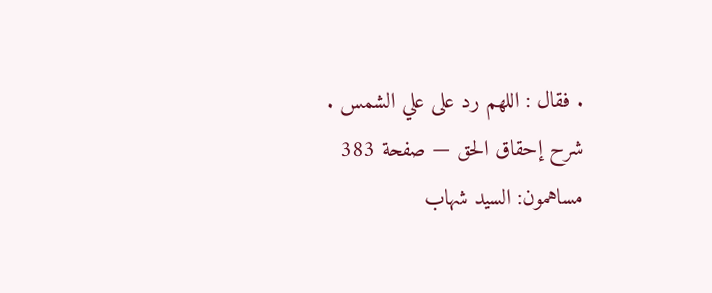. فقال : اللهم رد على علي الشمس .
شرح إحقاق الحق — صفحة 383
مساهمون: السيد شهاب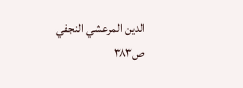الدين المرعشي النجفي
ص٣٨٣